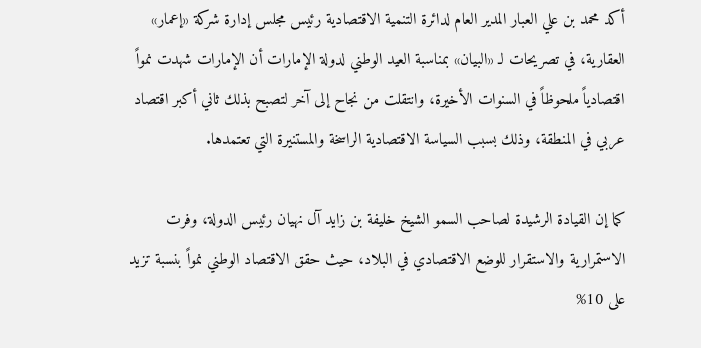أكد محمد بن علي العبار المدير العام لدائرة التنمية الاقتصادية رئيس مجلس إدارة شركة «إعمار» العقارية، في تصريحات لـ «البيان» بمناسبة العيد الوطني لدولة الإمارات أن الإمارات شهدت نمواً اقتصادياً ملحوظاً في السنوات الأخيرة، وانتقلت من نجاح إلى آخر لتصبح بذلك ثاني أكبر اقتصاد عربي في المنطقة، وذلك بسبب السياسة الاقتصادية الراسخة والمستنيرة التي تعتمدها.

كما إن القيادة الرشيدة لصاحب السمو الشيخ خليفة بن زايد آل نهيان رئيس الدولة، وفرت الاستمرارية والاستقرار للوضع الاقتصادي في البلاد، حيث حقق الاقتصاد الوطني نمواً بنسبة تزيد على 10%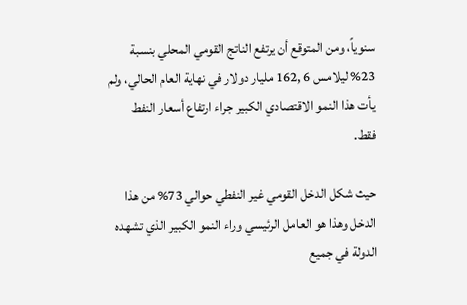سنوياً، ومن المتوقع أن يرتفع الناتج القومي المحلي بنسبة 23% ليلامس 6 ,162 مليار دولار في نهاية العام الحالي، ولم يأت هذا النمو الاقتصادي الكبير جراء ارتفاع أسعار النفط فقط.

حيث شكل الدخل القومي غير النفطي حوالي 73% من هذا الدخل وهذا هو العامل الرئيسي وراء النمو الكبير الذي تشهده الدولة في جميع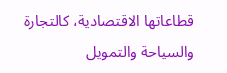قطاعاتها الاقتصادية، كالتجارة والسياحة والتمويل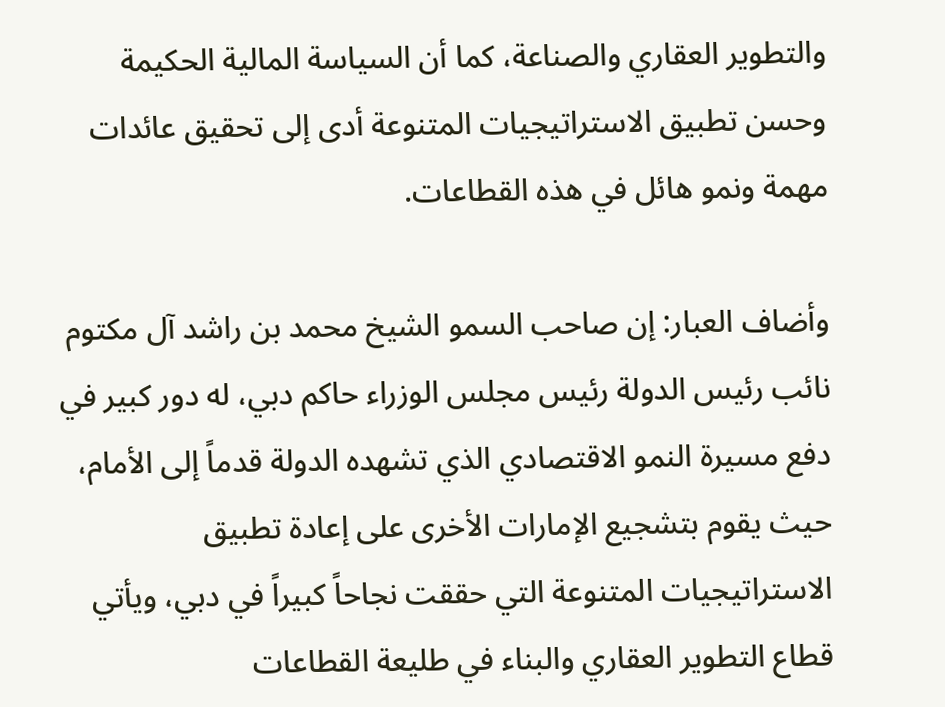والتطوير العقاري والصناعة، كما أن السياسة المالية الحكيمة وحسن تطبيق الاستراتيجيات المتنوعة أدى إلى تحقيق عائدات مهمة ونمو هائل في هذه القطاعات.

وأضاف العبار: إن صاحب السمو الشيخ محمد بن راشد آل مكتوم نائب رئيس الدولة رئيس مجلس الوزراء حاكم دبي، له دور كبير في دفع مسيرة النمو الاقتصادي الذي تشهده الدولة قدماً إلى الأمام، حيث يقوم بتشجيع الإمارات الأخرى على إعادة تطبيق الاستراتيجيات المتنوعة التي حققت نجاحاً كبيراً في دبي، ويأتي قطاع التطوير العقاري والبناء في طليعة القطاعات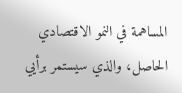المساهمة في النمو الاقتصادي الحاصل، والذي سيستمر برأيي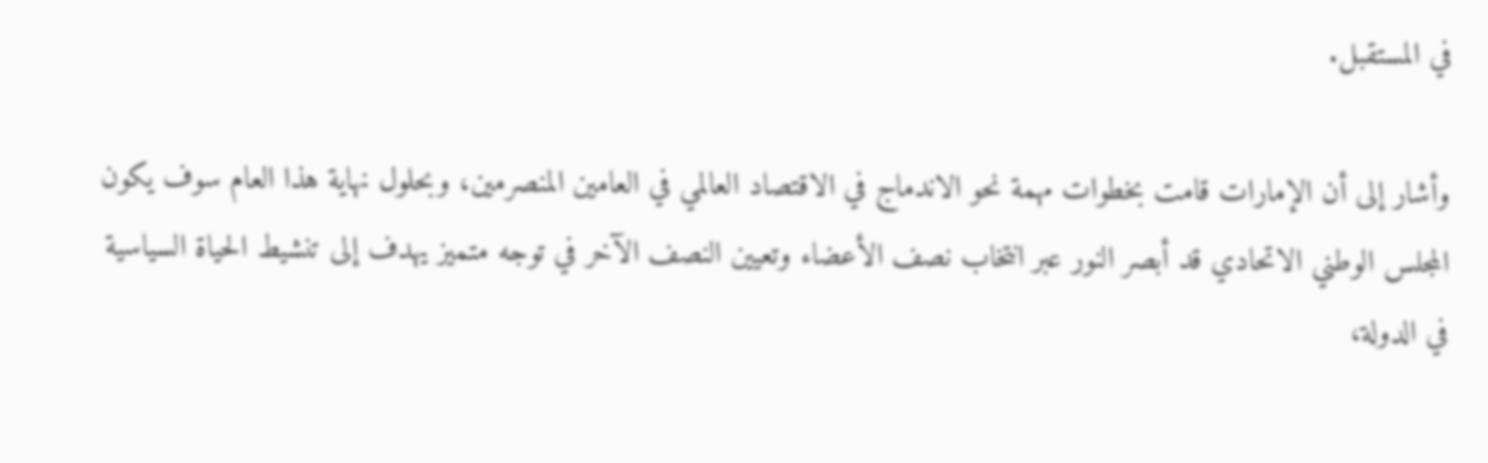في المستقبل.

وأشار إلى أن الإمارات قامت بخطوات مهمة نحو الاندماج في الاقتصاد العالمي في العامين المنصرمين، وبحلول نهاية هذا العام سوف يكون المجلس الوطني الاتحادي قد أبصر النور عبر انتخاب نصف الأعضاء وتعيين النصف الآخر في توجه متميز يهدف إلى تنشيط الحياة السياسية في الدولة،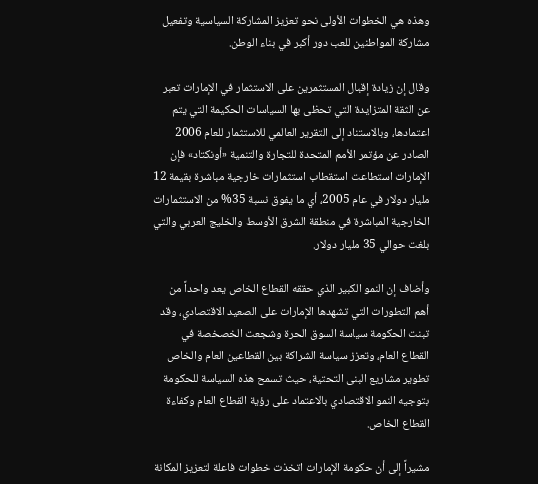وهذه هي الخطوات الأولى نحو تعزيز المشاركة السياسية وتفعيل مشاركة المواطنين للعب دور أكبر في بناء الوطن.

وقال إن زيادة إقبال المستثمرين على الاستثمار في الإمارات تعبر عن الثقة المتزايدة التي تحظى بها السياسات الحكيمة التي يتم اعتمادها، وبالاستناد إلى التقرير العالمي للاستثمار للعام 2006 الصادر عن مؤتمر الأمم المتحدة للتجارة والتنمية «أونكتاد» فإن الإمارات استطاعت استقطاب استثمارات خارجية مباشرة بقيمة 12 مليار دولار في عام 2005، أي ما يفوق نسبة 35% من الاستثمارات الخارجية المباشرة في منطقة الشرق الأوسط والخليج العربي والتي بلغت حوالي 35 مليار دولار.

وأضاف إن النمو الكبير الذي حققه القطاع الخاص يعد واحداً من أهم التطورات التي تشهدها الإمارات على الصعيد الاقتصادي، وقد تبنت الحكومة سياسة السوق الحرة وشجعت الخصخصة في القطاع العام، وتعزز سياسة الشراكة بين القطاعين العام والخاص تطوير مشاريع البنى التحتية، حيث تسمح هذه السياسة للحكومة بتوجيه النمو الاقتصادي بالاعتماد على رؤية القطاع العام وكفاءة القطاع الخاص.

مشيراً إلى أن حكومة الإمارات اتخذت خطوات فاعلة لتعزيز المكانة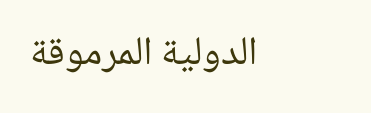الدولية المرموقة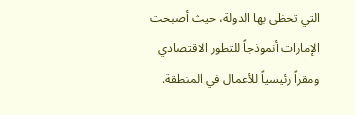التي تحظى بها الدولة، حيث أصبحت الإمارات أنموذجاً للتطور الاقتصادي ومقراً رئيسياً للأعمال في المنطقة.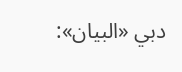دبي «البيان»: